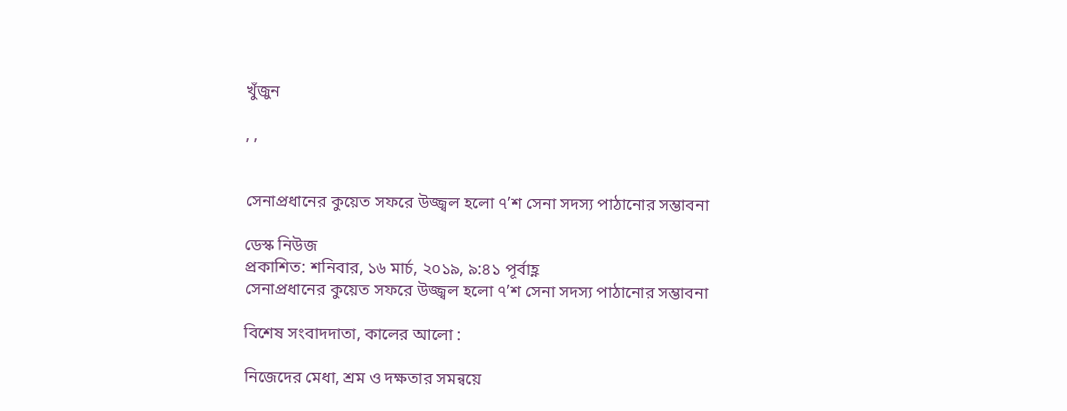খুঁজুন

, ,


সেনাপ্রধানের কুয়েত সফরে উজ্জ্বল হলো ৭’শ সেনা সদস্য পাঠানোর সম্ভাবনা

ডেস্ক নিউজ
প্রকাশিত: শনিবার, ১৬ মার্চ, ২০১৯, ৯:৪১ পূর্বাহ্ণ
সেনাপ্রধানের কুয়েত সফরে উজ্জ্বল হলো ৭’শ সেনা সদস্য পাঠানোর সম্ভাবনা

বিশেষ সংবাদদাতা, কালের আলো :

নিজেদের মেধা, শ্রম ও দক্ষতার সমন্বয়ে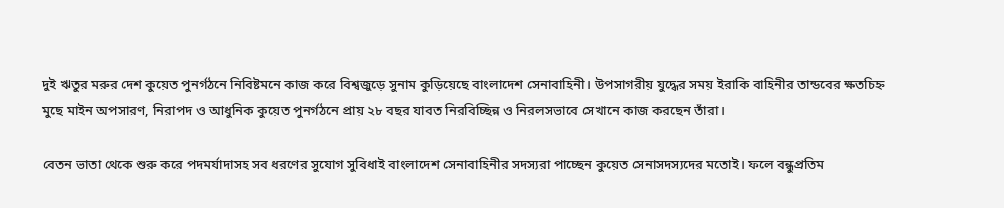দুই ঋতুর মরুর দেশ কুয়েত পুনর্গঠনে নিবিষ্টমনে কাজ করে বিশ্বজুড়ে সুনাম কুড়িয়েছে বাংলাদেশ সেনাবাহিনী। উপসাগরীয় যুদ্ধের সময় ইরাকি বাহিনীর তান্ডবের ক্ষতচিহ্ন মুছে মাইন অপসারণ, নিরাপদ ও আধুনিক কুয়েত পুনর্গঠনে প্রায় ২৮ বছর যাবত নিরবিচ্ছিন্ন ও নিরলসভাবে সেখানে কাজ করছেন তাঁরা।

বেতন ভাতা থেকে শুরু করে পদমর্যাদাসহ সব ধরণের সুযোগ সুবিধাই বাংলাদেশ সেনাবাহিনীর সদস্যরা পাচ্ছেন কুয়েত সেনাসদস্যদের মতোই। ফলে বন্ধুপ্রতিম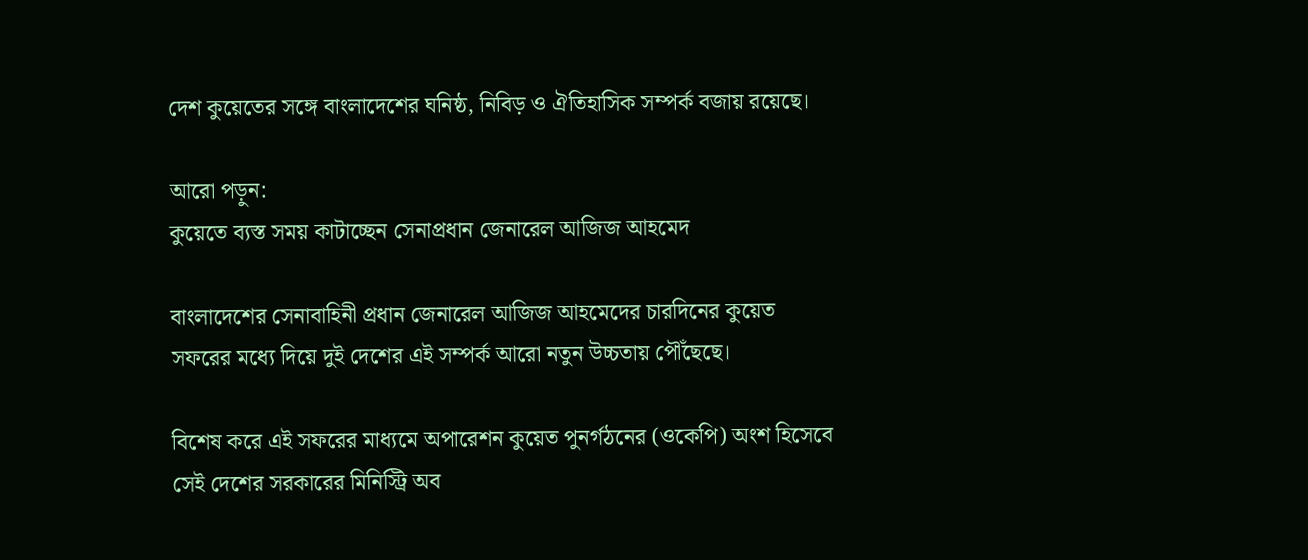দেশ কুয়েতের সঙ্গে বাংলাদেশের ঘনিষ্ঠ, নিবিড় ও ঐতিহাসিক সম্পর্ক বজায় রয়েছে।

আরো পড়ুন:
কুয়েতে ব্যস্ত সময় কাটাচ্ছেন সেনাপ্রধান জেনারেল আজিজ আহমেদ

বাংলাদেশের সেনাবাহিনী প্রধান জেনারেল আজিজ আহমেদের চারদিনের কুয়েত সফরের মধ্যে দিয়ে দুই দেশের এই সম্পর্ক আরো নতুন উচ্চতায় পৌঁছেছে।

বিশেষ করে এই সফরের মাধ্যমে অপারেশন কুয়েত পুনর্গঠনের (ওকেপি) অংশ হিসেবে সেই দেশের সরকারের মিনিস্ট্রি অব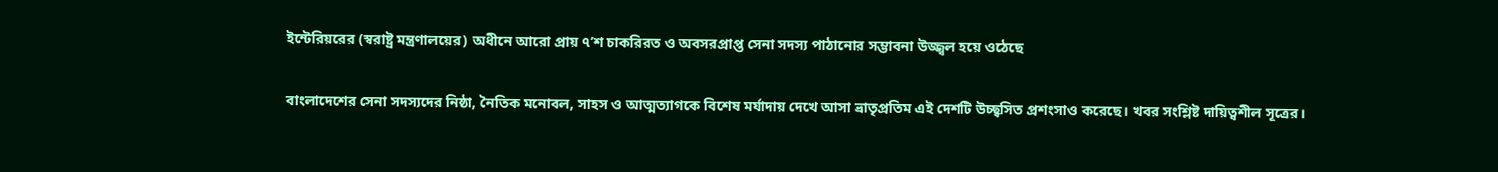ইন্টেরিয়রের (স্বরাষ্ট্র মন্ত্রণালয়ের) অধীনে আরো প্রায় ৭’শ চাকরিরত ও অবসরপ্রাপ্ত সেনা সদস্য পাঠানোর সম্ভাবনা উজ্জ্বল হয়ে ওঠেছে

বাংলাদেশের সেনা সদস্যদের নিষ্ঠা, নৈতিক মনোবল, সাহস ও আত্মত্যাগকে বিশেষ মর্যাদায় দেখে আসা ভ্রাতৃপ্রতিম এই দেশটি উচ্ছ্বসিত প্রশংসাও করেছে। খবর সংশ্লিষ্ট দায়িত্বশীল সূত্রের।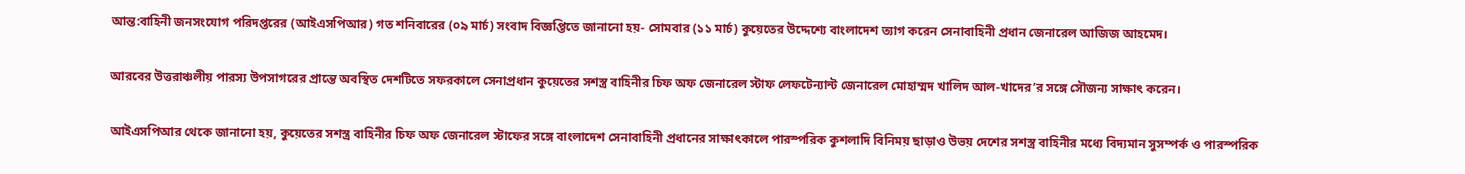আন্ত:বাহিনী জনসংযোগ পরিদপ্তরের (আইএসপিআর) গত শনিবারের (০৯ মার্চ) সংবাদ বিজ্ঞপ্তিতে জানানো হয়- সোমবার (১১ মার্চ) কুয়েতের উদ্দেশ্যে বাংলাদেশ ত্যাগ করেন সেনাবাহিনী প্রধান জেনারেল আজিজ আহমেদ।

আরবের উত্তরাঞ্চলীয় পারস্য উপসাগরের প্রান্তে অবস্থিত দেশটিতে সফরকালে সেনাপ্রধান কুয়েতের সশস্ত্র বাহিনীর চিফ অফ জেনারেল স্টাফ লেফটেন্যান্ট জেনারেল মোহাম্মদ খালিদ আল-খাদের’র সঙ্গে সৌজন্য সাক্ষাৎ করেন।

আইএসপিআর থেকে জানানো হয়, কুয়েতের সশস্ত্র বাহিনীর চিফ অফ জেনারেল স্টাফের সঙ্গে বাংলাদেশ সেনাবাহিনী প্রধানের সাক্ষাৎকালে পারস্পরিক কুশলাদি বিনিময় ছাড়াও উভয় দেশের সশস্ত্র বাহিনীর মধ্যে বিদ্যমান সুসম্পর্ক ও পারস্পরিক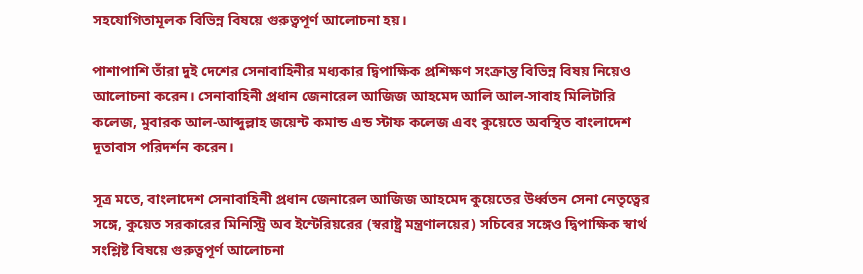সহযোগিতামূলক বিভিন্ন বিষয়ে গুরুত্বপূর্ণ আলোচনা হয়।

পাশাপাশি তাঁরা দুই দেশের সেনাবাহিনীর মধ্যকার দ্বিপাক্ষিক প্রশিক্ষণ সংক্রান্ত বিভিন্ন বিষয় নিয়েও আলোচনা করেন। সেনাবাহিনী প্রধান জেনারেল আজিজ আহমেদ আলি আল-সাবাহ মিলিটারি কলেজ, মুবারক আল-আব্দুল্লাহ জয়েন্ট কমান্ড এন্ড স্টাফ কলেজ এবং কুয়েতে অবস্থিত বাংলাদেশ দূতাবাস পরিদর্শন করেন।

সূত্র মতে, বাংলাদেশ সেনাবাহিনী প্রধান জেনারেল আজিজ আহমেদ কুয়েতের উর্ধ্বতন সেনা নেতৃত্বের সঙ্গে, কুয়েত সরকারের মিনিস্ট্রি অব ইন্টেরিয়রের (স্বরাষ্ট্র মন্ত্রণালয়ের) সচিবের সঙ্গেও দ্বিপাক্ষিক স্বার্থ সংশ্লিষ্ট বিষয়ে গুরুত্বপূর্ণ আলোচনা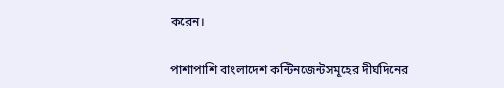করেন।

পাশাপাশি বাংলাদেশ কন্টিনজেন্টসমূহের দীর্ঘদিনের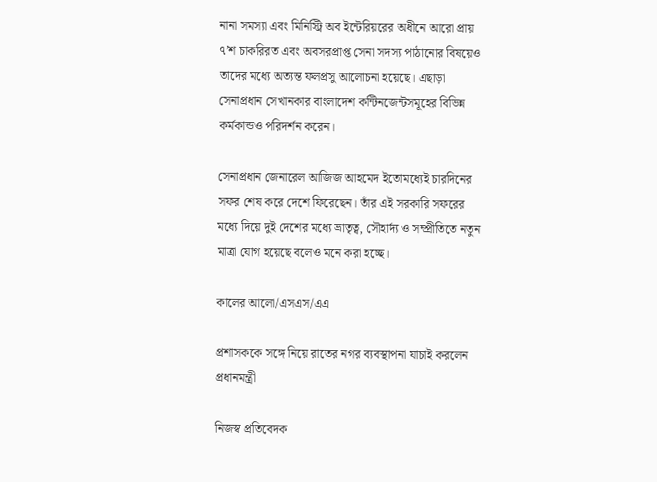নানা সমস্যা এবং মিনিস্ট্রি অব ইন্টেরিয়রের অধীনে আরো প্রায় ৭’শ চাকরিরত এবং অবসরপ্রাপ্ত সেনা সদস্য পাঠানোর বিষয়েও তাদের মধ্যে অত্যন্ত ফলপ্রসু আলোচনা হয়েছে। এছাড়া সেনাপ্রধান সেখানকার বাংলাদেশ কন্টিনজেন্টসমূহের বিভিন্ন কর্মকান্ডও পরিদর্শন করেন।

সেনাপ্রধান জেনারেল আজিজ আহমেদ ইতোমধ্যেই চারদিনের সফর শেষ করে দেশে ফিরেছেন। তাঁর এই সরকারি সফরের মধ্যে দিয়ে দুই দেশের মধ্যে ভ্রাতৃত্ব, সৌহার্দ্য ও সম্প্রীতিতে নতুন মাত্রা যোগ হয়েছে বলেও মনে করা হচ্ছে।

কালের আলো/এসএস/এএ

প্রশাসককে সঙ্গে নিয়ে রাতের নগর ব্যবস্থাপনা যাচাই করলেন প্রধানমন্ত্রী

নিজস্ব প্রতিবেদক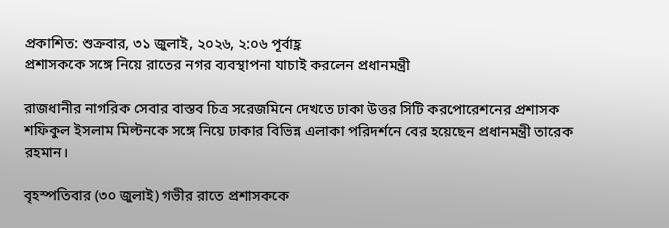প্রকাশিত: শুক্রবার, ৩১ জুলাই, ২০২৬, ২:০৬ পূর্বাহ্ণ
প্রশাসককে সঙ্গে নিয়ে রাতের নগর ব্যবস্থাপনা যাচাই করলেন প্রধানমন্ত্রী

রাজধানীর নাগরিক সেবার বাস্তব চিত্র সরেজমিনে দেখতে ঢাকা উত্তর সিটি করপোরেশনের প্রশাসক শফিকুল ইসলাম মিল্টনকে সঙ্গে নিয়ে ঢাকার বিভিন্ন এলাকা পরিদর্শনে বের হয়েছেন প্রধানমন্ত্রী তারেক রহমান।

বৃহস্পতিবার (৩০ জুলাই) গভীর রাতে প্রশাসককে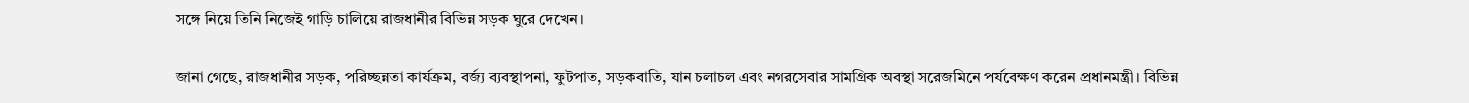সঙ্গে নিয়ে তিনি নিজেই গাড়ি চালিয়ে রাজধানীর বিভিন্ন সড়ক ঘুরে দেখেন।

জানা গেছে, রাজধানীর সড়ক, পরিচ্ছন্নতা কার্যক্রম, বর্জ্য ব্যবস্থাপনা, ফুটপাত, সড়কবাতি, যান চলাচল এবং নগরসেবার সামগ্রিক অবস্থা সরেজমিনে পর্যবেক্ষণ করেন প্রধানমন্ত্রী। বিভিন্ন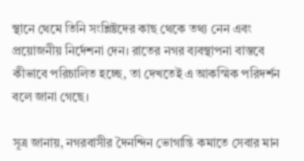স্থানে থেমে তিনি সংশ্লিষ্টদের কাছ থেকে তথ্য নেন এবং প্রয়োজনীয় নির্দেশনা দেন। রাতের নগর ব্যবস্থাপনা বাস্তবে কীভাবে পরিচালিত হচ্ছে, তা দেখতেই এ আকস্মিক পরিদর্শন বলে জানা গেছে।

সূত্র জানায়, নগরবাসীর দৈনন্দিন ভোগান্তি কমাতে সেবার মান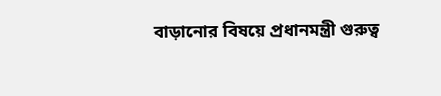বাড়ানোর বিষয়ে প্রধানমন্ত্রী গুরুত্ব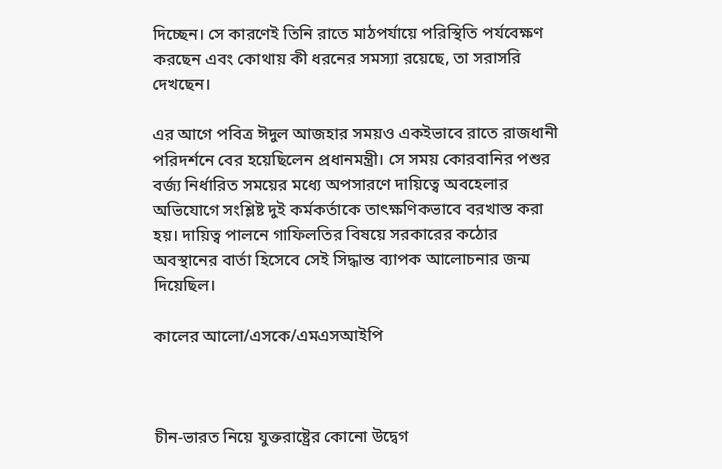দিচ্ছেন। সে কারণেই তিনি রাতে মাঠপর্যায়ে পরিস্থিতি পর্যবেক্ষণ করছেন এবং কোথায় কী ধরনের সমস্যা রয়েছে, তা সরাসরি দেখছেন।

এর আগে পবিত্র ঈদুল আজহার সময়ও একইভাবে রাতে রাজধানী পরিদর্শনে বের হয়েছিলেন প্রধানমন্ত্রী। সে সময় কোরবানির পশুর বর্জ্য নির্ধারিত সময়ের মধ্যে অপসারণে দায়িত্বে অবহেলার অভিযোগে সংশ্লিষ্ট দুই কর্মকর্তাকে তাৎক্ষণিকভাবে বরখাস্ত করা হয়। দায়িত্ব পালনে গাফিলতির বিষয়ে সরকারের কঠোর অবস্থানের বার্তা হিসেবে সেই সিদ্ধান্ত ব্যাপক আলোচনার জন্ম দিয়েছিল।

কালের আলো/এসকে/এমএসআইপি



চীন-ভারত নিয়ে যুক্তরাষ্ট্রের কোনো উদ্বেগ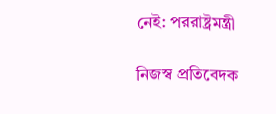নেই: পররাষ্ট্রমন্ত্রী

নিজস্ব প্রতিবেদক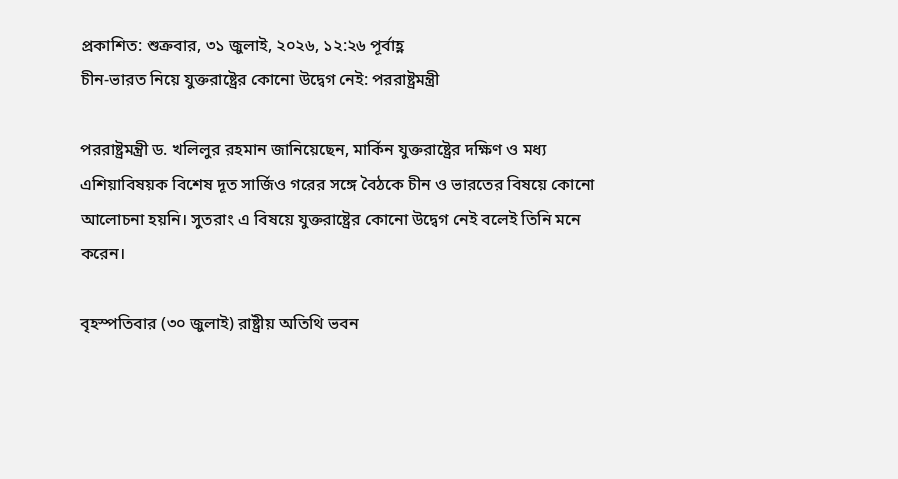প্রকাশিত: শুক্রবার, ৩১ জুলাই, ২০২৬, ১২:২৬ পূর্বাহ্ণ
চীন-ভারত নিয়ে যুক্তরাষ্ট্রের কোনো উদ্বেগ নেই: পররাষ্ট্রমন্ত্রী

পররাষ্ট্রমন্ত্রী ড. খলিলুর রহমান জানিয়েছেন, মার্কিন যুক্তরাষ্ট্রের দক্ষিণ ও মধ্য এশিয়াবিষয়ক বিশেষ দূত সার্জিও গরের সঙ্গে বৈঠকে চীন ও ভারতের বিষয়ে কোনো আলোচনা হয়নি। সুতরাং এ বিষয়ে যুক্তরাষ্ট্রের কোনো উদ্বেগ নেই বলেই তিনি মনে করেন।

বৃহস্পতিবার (৩০ জুলাই) রাষ্ট্রীয় অতিথি ভবন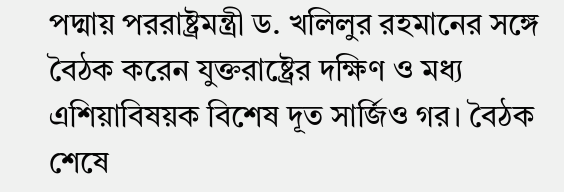পদ্মায় পররাষ্ট্রমন্ত্রী ড. খলিলুর রহমানের সঙ্গে বৈঠক করেন যুক্তরাষ্ট্রের দক্ষিণ ও মধ্য এশিয়াবিষয়ক বিশেষ দূত সার্জিও গর। বৈঠক শেষে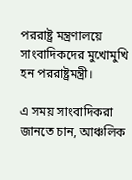পররাষ্ট্র মন্ত্রণালয়ে সাংবাদিকদের মুখোমুখি হন পররাষ্ট্রমন্ত্রী।

এ সময় সাংবাদিকরা জানতে চান, আঞ্চলিক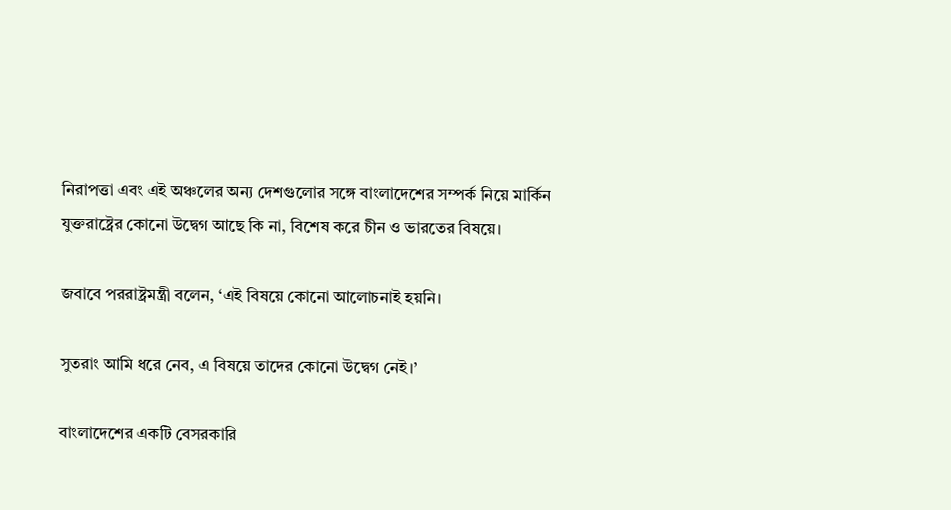নিরাপত্তা এবং এই অঞ্চলের অন্য দেশগুলোর সঙ্গে বাংলাদেশের সম্পর্ক নিয়ে মার্কিন যুক্তরাষ্ট্রের কোনো উদ্বেগ আছে কি না, বিশেষ করে চীন ও ভারতের বিষয়ে।

জবাবে পররাষ্ট্রমন্ত্রী বলেন, ‘এই বিষয়ে কোনো আলোচনাই হয়নি।

সুতরাং আমি ধরে নেব, এ বিষয়ে তাদের কোনো উদ্বেগ নেই।’

বাংলাদেশের একটি বেসরকারি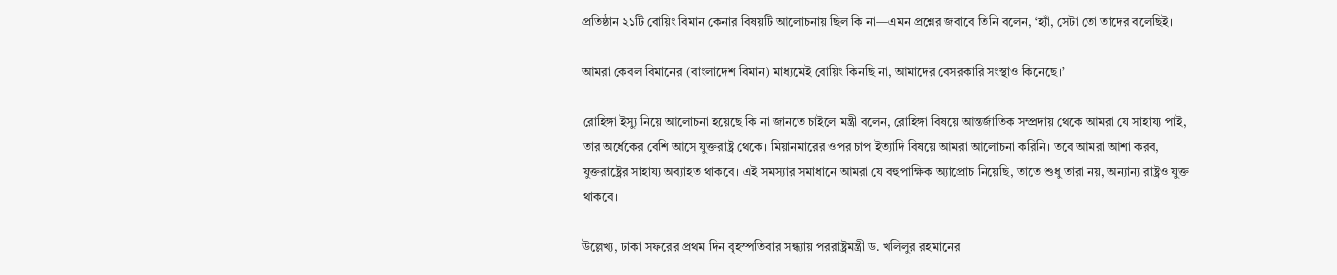প্রতিষ্ঠান ২১টি বোয়িং বিমান কেনার বিষয়টি আলোচনায় ছিল কি না—এমন প্রশ্নের জবাবে তিনি বলেন, ‘হ্যাঁ, সেটা তো তাদের বলেছিই।

আমরা কেবল বিমানের (বাংলাদেশ বিমান) মাধ্যমেই বোয়িং কিনছি না, আমাদের বেসরকারি সংস্থাও কিনেছে।’

রোহিঙ্গা ইস্যু নিয়ে আলোচনা হয়েছে কি না জানতে চাইলে মন্ত্রী বলেন, রোহিঙ্গা বিষয়ে আন্তর্জাতিক সম্প্রদায় থেকে আমরা যে সাহায্য পাই, তার অর্ধেকের বেশি আসে যুক্তরাষ্ট্র থেকে। মিয়ানমারের ওপর চাপ ইত্যাদি বিষয়ে আমরা আলোচনা করিনি। তবে আমরা আশা করব, যুক্তরাষ্ট্রের সাহায্য অব্যাহত থাকবে। এই সমস্যার সমাধানে আমরা যে বহুপাক্ষিক অ্যাপ্রোচ নিয়েছি, তাতে শুধু তারা নয়, অন্যান্য রাষ্ট্রও যুক্ত থাকবে।

উল্লেখ্য, ঢাকা সফরের প্রথম দিন বৃহস্পতিবার সন্ধ্যায় পররাষ্ট্রমন্ত্রী ড. খলিলুর রহমানের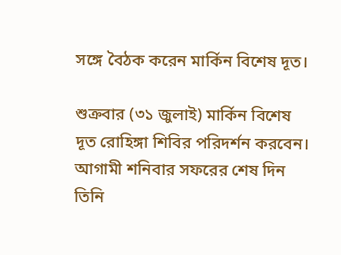সঙ্গে বৈঠক করেন মার্কিন বিশেষ দূত।

শুক্রবার (৩১ জুলাই) মার্কিন বিশেষ দূত রোহিঙ্গা শিবির পরিদর্শন করবেন। আগামী শনিবার সফরের শেষ দিন তিনি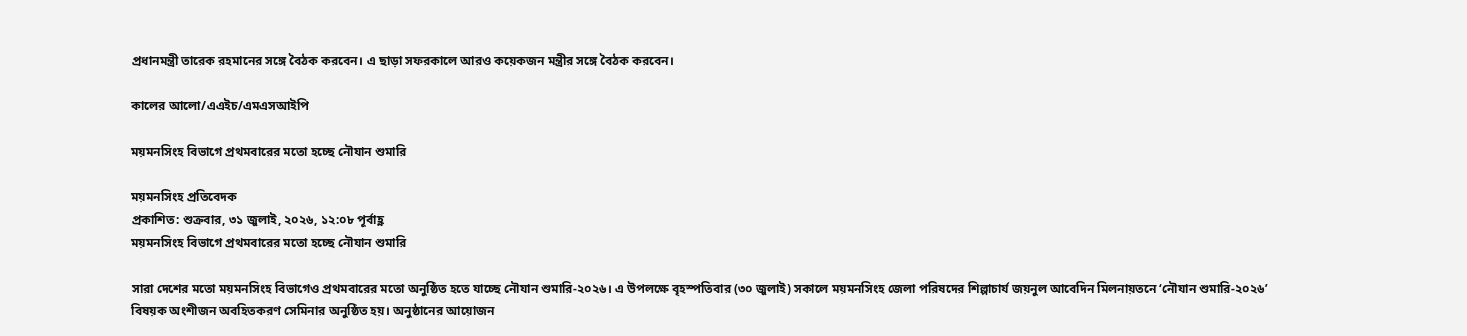প্রধানমন্ত্রী তারেক রহমানের সঙ্গে বৈঠক করবেন। এ ছাড়া সফরকালে আরও কয়েকজন মন্ত্রীর সঙ্গে বৈঠক করবেন।

কালের আলো/এএইচ/এমএসআইপি

ময়মনসিংহ বিভাগে প্রথমবারের মতো হচ্ছে নৌযান শুমারি

ময়মনসিংহ প্রতিবেদক
প্রকাশিত: শুক্রবার, ৩১ জুলাই, ২০২৬, ১২:০৮ পূর্বাহ্ণ
ময়মনসিংহ বিভাগে প্রথমবারের মতো হচ্ছে নৌযান শুমারি

সারা দেশের মতো ময়মনসিংহ বিভাগেও প্রথমবারের মতো অনুষ্ঠিত হতে যাচ্ছে নৌযান শুমারি-২০২৬। এ উপলক্ষে বৃহস্পতিবার (৩০ জুলাই) সকালে ময়মনসিংহ জেলা পরিষদের শিল্পাচার্য জয়নুল আবেদিন মিলনায়তনে ‘নৌযান শুমারি-২০২৬’ বিষয়ক অংশীজন অবহিতকরণ সেমিনার অনুষ্ঠিত হয়। অনুষ্ঠানের আয়োজন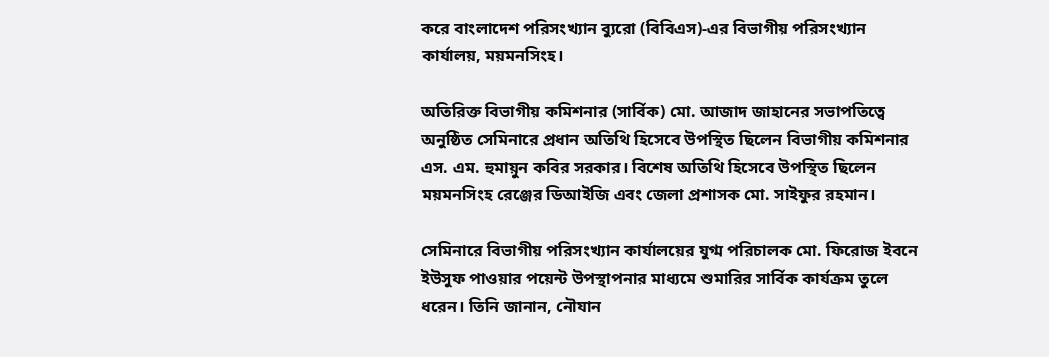করে বাংলাদেশ পরিসংখ্যান ব্যুরো (বিবিএস)-এর বিভাগীয় পরিসংখ্যান কার্যালয়, ময়মনসিংহ।

অতিরিক্ত বিভাগীয় কমিশনার (সার্বিক) মো. আজাদ জাহানের সভাপতিত্বে অনুষ্ঠিত সেমিনারে প্রধান অতিথি হিসেবে উপস্থিত ছিলেন বিভাগীয় কমিশনার এস. এম. হুমায়ুন কবির সরকার। বিশেষ অতিথি হিসেবে উপস্থিত ছিলেন ময়মনসিংহ রেঞ্জের ডিআইজি এবং জেলা প্রশাসক মো. সাইফুর রহমান।

সেমিনারে বিভাগীয় পরিসংখ্যান কার্যালয়ের যুগ্ম পরিচালক মো. ফিরোজ ইবনে ইউসুফ পাওয়ার পয়েন্ট উপস্থাপনার মাধ্যমে শুমারির সার্বিক কার্যক্রম তুলে ধরেন। তিনি জানান, নৌযান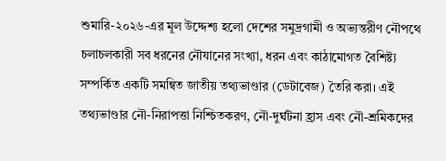শুমারি-২০২৬-এর মূল উদ্দেশ্য হলো দেশের সমুদ্রগামী ও অভ্যন্তরীণ নৌপথে চলাচলকারী সব ধরনের নৌযানের সংখ্যা, ধরন এবং কাঠামোগত বৈশিষ্ট্য সম্পর্কিত একটি সমন্বিত জাতীয় তথ্যভাণ্ডার (ডেটাবেজ) তৈরি করা। এই তথ্যভাণ্ডার নৌ-নিরাপত্তা নিশ্চিতকরণ, নৌ-দুর্ঘটনা হ্রাস এবং নৌ-শ্রমিকদের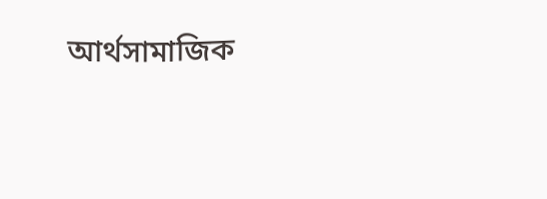আর্থসামাজিক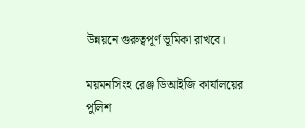উন্নয়নে গুরুত্বপূর্ণ ভূমিকা রাখবে।

ময়মনসিংহ রেঞ্জ ডিআইজি কার্যালয়ের পুলিশ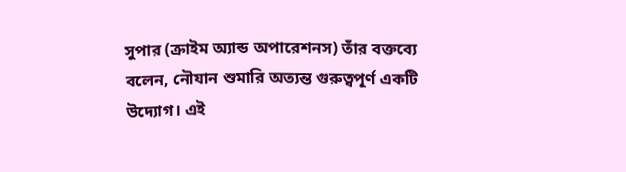সুপার (ক্রাইম অ্যান্ড অপারেশনস) তাঁর বক্তব্যে বলেন, নৌযান শুমারি অত্যন্ত গুরুত্বপূর্ণ একটি উদ্যোগ। এই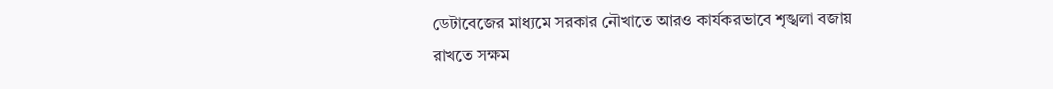ডেটাবেজের মাধ্যমে সরকার নৌখাতে আরও কার্যকরভাবে শৃঙ্খলা বজায় রাখতে সক্ষম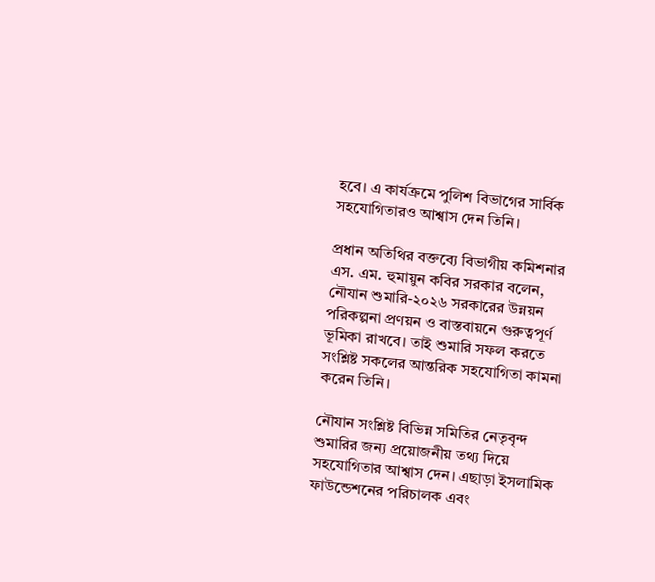হবে। এ কার্যক্রমে পুলিশ বিভাগের সার্বিক সহযোগিতারও আশ্বাস দেন তিনি।

প্রধান অতিথির বক্তব্যে বিভাগীয় কমিশনার এস. এম. হুমায়ুন কবির সরকার বলেন, নৌযান শুমারি-২০২৬ সরকারের উন্নয়ন পরিকল্পনা প্রণয়ন ও বাস্তবায়নে গুরুত্বপূর্ণ ভূমিকা রাখবে। তাই শুমারি সফল করতে সংশ্লিষ্ট সকলের আন্তরিক সহযোগিতা কামনা করেন তিনি।

নৌযান সংশ্লিষ্ট বিভিন্ন সমিতির নেতৃবৃন্দ শুমারির জন্য প্রয়োজনীয় তথ্য দিয়ে সহযোগিতার আশ্বাস দেন। এছাড়া ইসলামিক ফাউন্ডেশনের পরিচালক এবং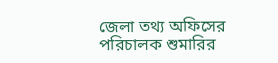জেলা তথ্য অফিসের পরিচালক শুমারির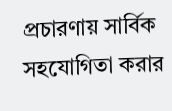প্রচারণায় সার্বিক সহযোগিতা করার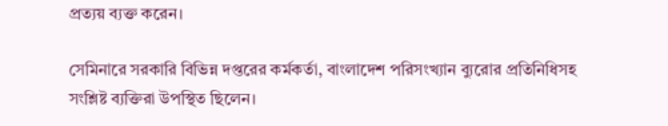প্রত্যয় ব্যক্ত করেন।

সেমিনারে সরকারি বিভিন্ন দপ্তরের কর্মকর্তা, বাংলাদেশ পরিসংখ্যান ব্যুরোর প্রতিনিধিসহ সংশ্লিষ্ট ব্যক্তিরা উপস্থিত ছিলেন।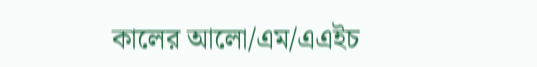কালের আলো/এম/এএইচ